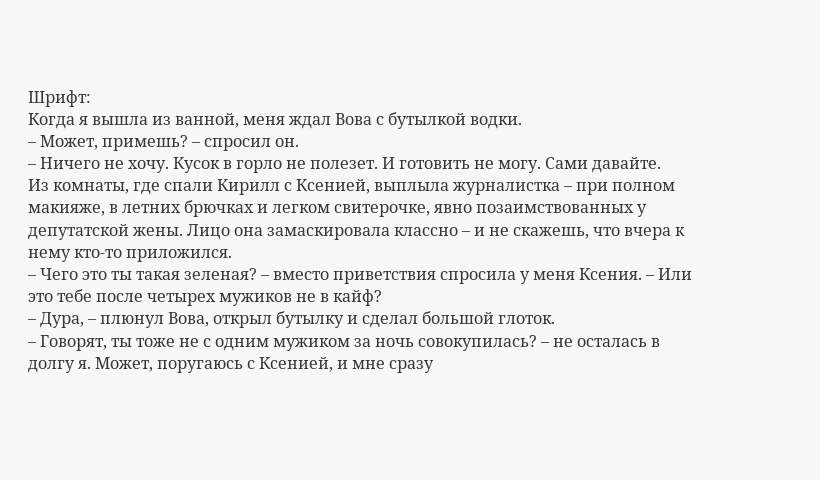Шрифт:
Когда я вышла из ванной, меня ждал Вова с бутылкой водки.
– Может, примешь? – спросил он.
– Ничего не хочу. Кусок в горло не полезет. И готовить не могу. Сами давайте.
Из комнаты, где спали Кирилл с Ксенией, выплыла журналистка – при полном макияже, в летних брючках и легком свитерочке, явно позаимствованных у депутатской жены. Лицо она замаскировала классно – и не скажешь, что вчера к нему кто-то приложился.
– Чего это ты такая зеленая? – вместо приветствия спросила у меня Ксения. – Или это тебе после четырех мужиков не в кайф?
– Дура, – плюнул Вова, открыл бутылку и сделал большой глоток.
– Говорят, ты тоже не с одним мужиком за ночь совокупилась? – не осталась в долгу я. Может, поругаюсь с Ксенией, и мне сразу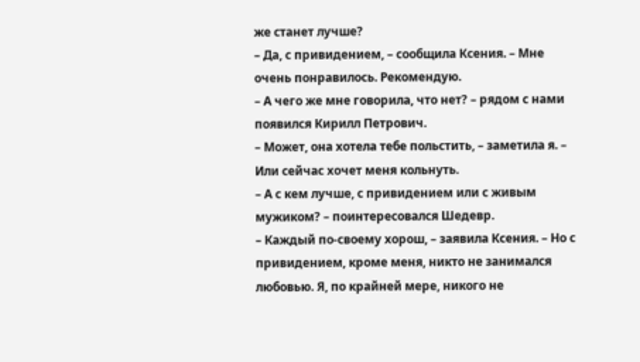же станет лучше?
– Да, с привидением, – сообщила Ксения. – Мне очень понравилось. Рекомендую.
– А чего же мне говорила, что нет? – рядом с нами появился Кирилл Петрович.
– Может, она хотела тебе польстить, – заметила я. – Или сейчас хочет меня кольнуть.
– А с кем лучше, с привидением или с живым мужиком? – поинтересовался Шедевр.
– Каждый по-своему хорош, – заявила Ксения. – Но с привидением, кроме меня, никто не занимался любовью. Я, по крайней мере, никого не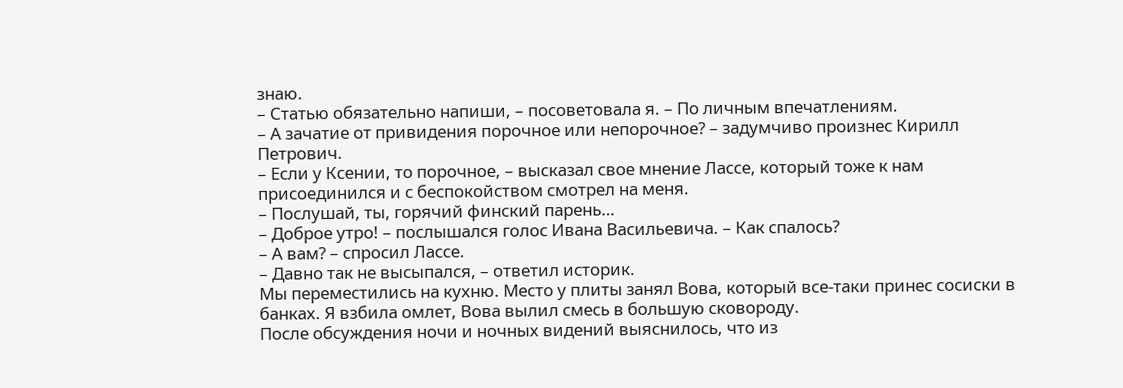знаю.
– Статью обязательно напиши, – посоветовала я. – По личным впечатлениям.
– А зачатие от привидения порочное или непорочное? – задумчиво произнес Кирилл Петрович.
– Если у Ксении, то порочное, – высказал свое мнение Лассе, который тоже к нам присоединился и с беспокойством смотрел на меня.
– Послушай, ты, горячий финский парень…
– Доброе утро! – послышался голос Ивана Васильевича. – Как спалось?
– А вам? – спросил Лассе.
– Давно так не высыпался, – ответил историк.
Мы переместились на кухню. Место у плиты занял Вова, который все-таки принес сосиски в банках. Я взбила омлет, Вова вылил смесь в большую сковороду.
После обсуждения ночи и ночных видений выяснилось, что из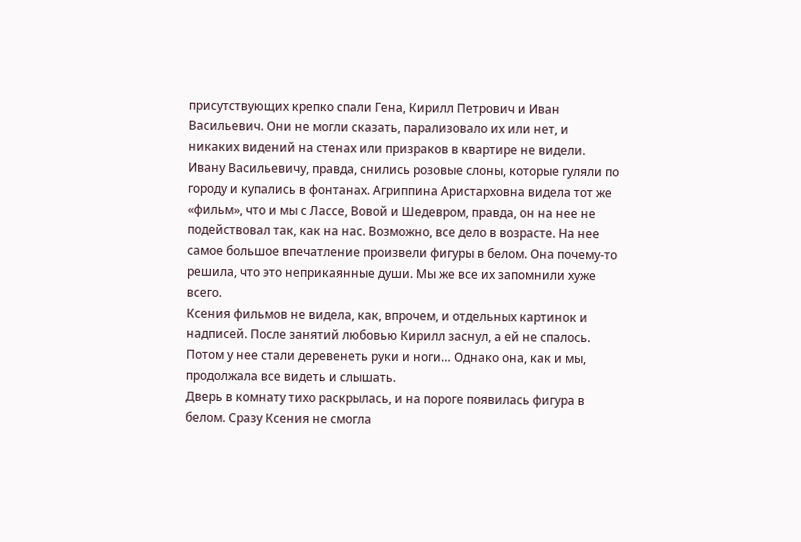присутствующих крепко спали Гена, Кирилл Петрович и Иван Васильевич. Они не могли сказать, парализовало их или нет, и никаких видений на стенах или призраков в квартире не видели. Ивану Васильевичу, правда, снились розовые слоны, которые гуляли по городу и купались в фонтанах. Агриппина Аристарховна видела тот же «фильм», что и мы с Лассе, Вовой и Шедевром, правда, он на нее не подействовал так, как на нас. Возможно, все дело в возрасте. На нее самое большое впечатление произвели фигуры в белом. Она почему-то решила, что это неприкаянные души. Мы же все их запомнили хуже всего.
Ксения фильмов не видела, как, впрочем, и отдельных картинок и надписей. После занятий любовью Кирилл заснул, а ей не спалось. Потом у нее стали деревенеть руки и ноги… Однако она, как и мы, продолжала все видеть и слышать.
Дверь в комнату тихо раскрылась, и на пороге появилась фигура в белом. Сразу Ксения не смогла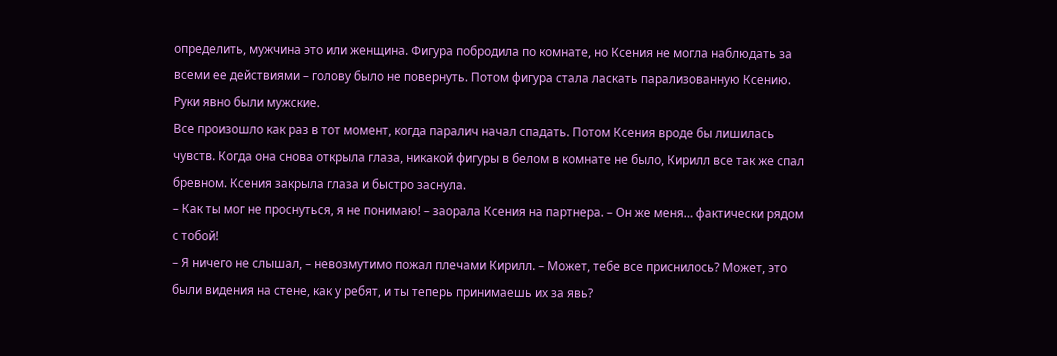определить, мужчина это или женщина. Фигура побродила по комнате, но Ксения не могла наблюдать за всеми ее действиями – голову было не повернуть. Потом фигура стала ласкать парализованную Ксению. Руки явно были мужские.
Все произошло как раз в тот момент, когда паралич начал спадать. Потом Ксения вроде бы лишилась чувств. Когда она снова открыла глаза, никакой фигуры в белом в комнате не было, Кирилл все так же спал бревном. Ксения закрыла глаза и быстро заснула.
– Как ты мог не проснуться, я не понимаю! – заорала Ксения на партнера. – Он же меня… фактически рядом с тобой!
– Я ничего не слышал, – невозмутимо пожал плечами Кирилл. – Может, тебе все приснилось? Может, это были видения на стене, как у ребят, и ты теперь принимаешь их за явь?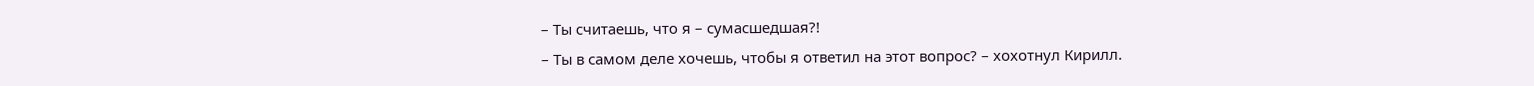– Ты считаешь, что я – сумасшедшая?!
– Ты в самом деле хочешь, чтобы я ответил на этот вопрос? – хохотнул Кирилл.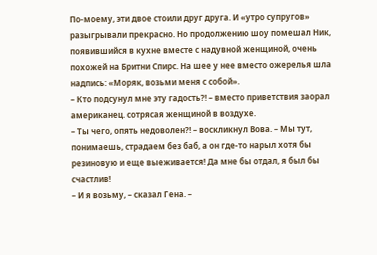По-моему, эти двое стоили друг друга. И «утро супругов» разыгрывали прекрасно. Но продолжению шоу помешал Ник, появившийся в кухне вместе с надувной женщиной, очень похожей на Бритни Спирс. На шее у нее вместо ожерелья шла надпись: «Моряк, возьми меня с собой».
– Кто подсунул мне эту гадость?! – вместо приветствия заорал американец. сотрясая женщиной в воздухе.
– Ты чего, опять недоволен?! – воскликнул Вова. – Мы тут, понимаешь, страдаем без баб, а он где-то нарыл хотя бы резиновую и еще выеживается! Да мне бы отдал, я был бы счастлив!
– И я возьму, – сказал Гена. –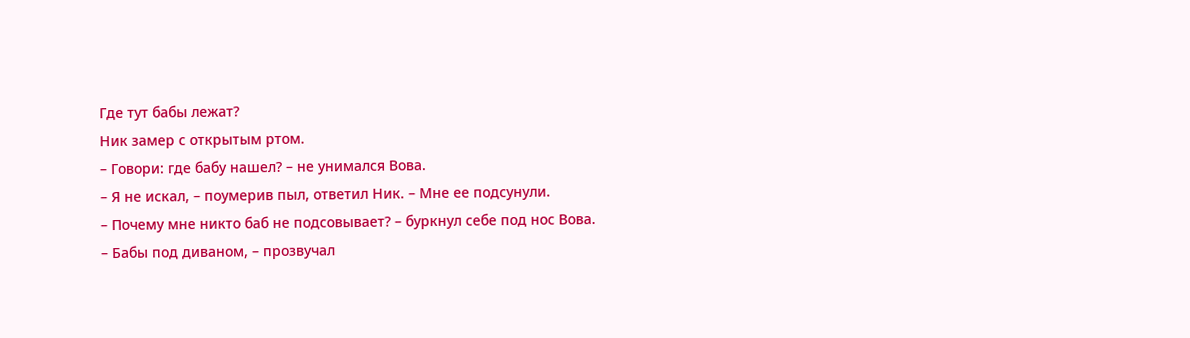Где тут бабы лежат?
Ник замер с открытым ртом.
– Говори: где бабу нашел? – не унимался Вова.
– Я не искал, – поумерив пыл, ответил Ник. – Мне ее подсунули.
– Почему мне никто баб не подсовывает? – буркнул себе под нос Вова.
– Бабы под диваном, – прозвучал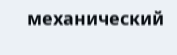механический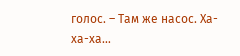голос. – Там же насос. Ха-ха-ха…